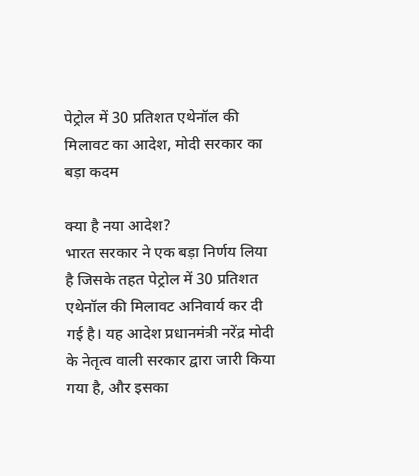पेट्रोल में 30 प्रतिशत एथेनॉल की मिलावट का आदेश, मोदी सरकार का बड़ा कदम

क्या है नया आदेश?
भारत सरकार ने एक बड़ा निर्णय लिया है जिसके तहत पेट्रोल में 30 प्रतिशत एथेनॉल की मिलावट अनिवार्य कर दी गई है। यह आदेश प्रधानमंत्री नरेंद्र मोदी के नेतृत्व वाली सरकार द्वारा जारी किया गया है, और इसका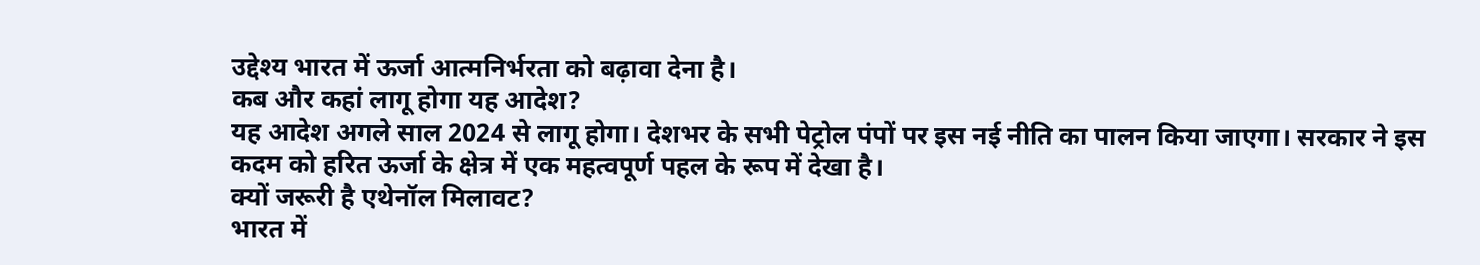उद्देश्य भारत में ऊर्जा आत्मनिर्भरता को बढ़ावा देना है।
कब और कहां लागू होगा यह आदेश?
यह आदेश अगले साल 2024 से लागू होगा। देशभर के सभी पेट्रोल पंपों पर इस नई नीति का पालन किया जाएगा। सरकार ने इस कदम को हरित ऊर्जा के क्षेत्र में एक महत्वपूर्ण पहल के रूप में देखा है।
क्यों जरूरी है एथेनॉल मिलावट?
भारत में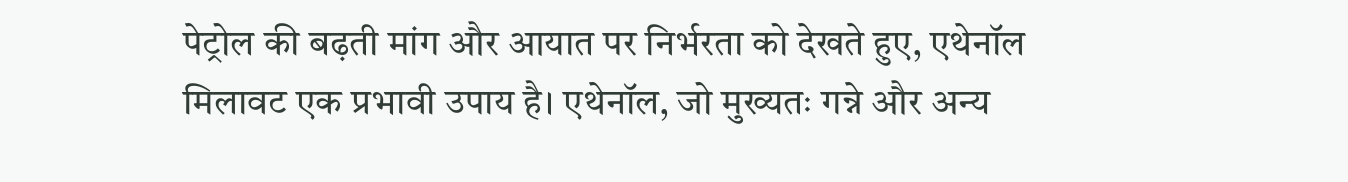पेट्रोल की बढ़ती मांग और आयात पर निर्भरता को देखते हुए, एथेनॉल मिलावट एक प्रभावी उपाय है। एथेनॉल, जो मुख्यतः गन्ने और अन्य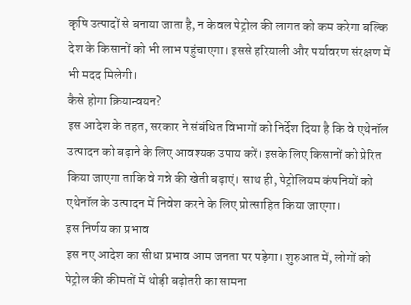कृषि उत्पादों से बनाया जाता है, न केवल पेट्रोल की लागत को कम करेगा बल्कि देश के किसानों को भी लाभ पहुंचाएगा। इससे हरियाली और पर्यावरण संरक्षण में भी मदद मिलेगी।
कैसे होगा क्रियान्वयन?
इस आदेश के तहत, सरकार ने संबंधित विभागों को निर्देश दिया है कि वे एथेनॉल उत्पादन को बढ़ाने के लिए आवश्यक उपाय करें। इसके लिए किसानों को प्रेरित किया जाएगा ताकि वे गन्ने की खेती बढ़ाएं। साथ ही, पेट्रोलियम कंपनियों को एथेनॉल के उत्पादन में निवेश करने के लिए प्रोत्साहित किया जाएगा।
इस निर्णय का प्रभाव
इस नए आदेश का सीधा प्रभाव आम जनता पर पड़ेगा। शुरुआत में, लोगों को पेट्रोल की कीमतों में थोड़ी बढ़ोतरी का सामना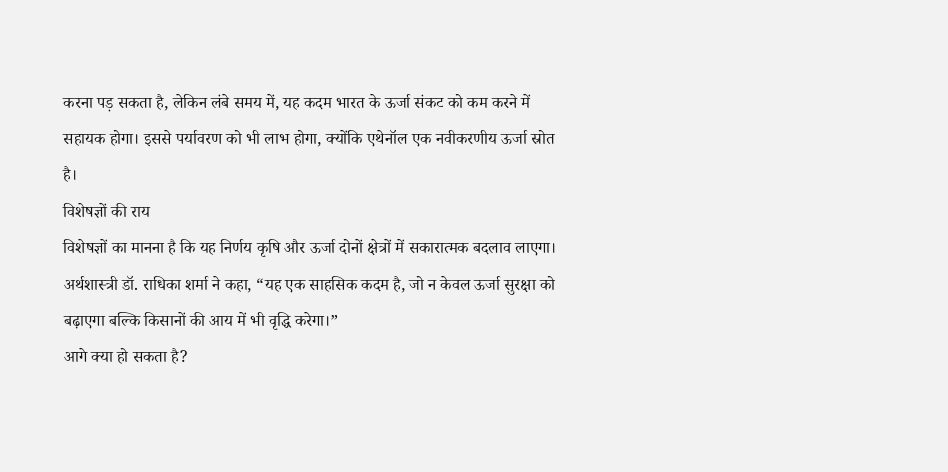करना पड़ सकता है, लेकिन लंबे समय में, यह कदम भारत के ऊर्जा संकट को कम करने में सहायक होगा। इससे पर्यावरण को भी लाभ होगा, क्योंकि एथेनॉल एक नवीकरणीय ऊर्जा स्रोत है।
विशेषज्ञों की राय
विशेषज्ञों का मानना है कि यह निर्णय कृषि और ऊर्जा दोनों क्षेत्रों में सकारात्मक बदलाव लाएगा। अर्थशास्त्री डॉ. राधिका शर्मा ने कहा, “यह एक साहसिक कदम है, जो न केवल ऊर्जा सुरक्षा को बढ़ाएगा बल्कि किसानों की आय में भी वृद्धि करेगा।”
आगे क्या हो सकता है?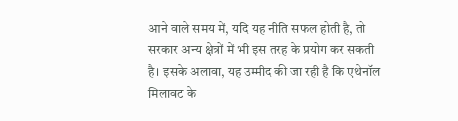आने वाले समय में, यदि यह नीति सफल होती है, तो सरकार अन्य क्षेत्रों में भी इस तरह के प्रयोग कर सकती है। इसके अलावा, यह उम्मीद की जा रही है कि एथेनॉल मिलावट के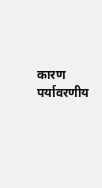कारण पर्यावरणीय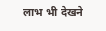लाभ भी देखने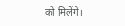को मिलेंगे।